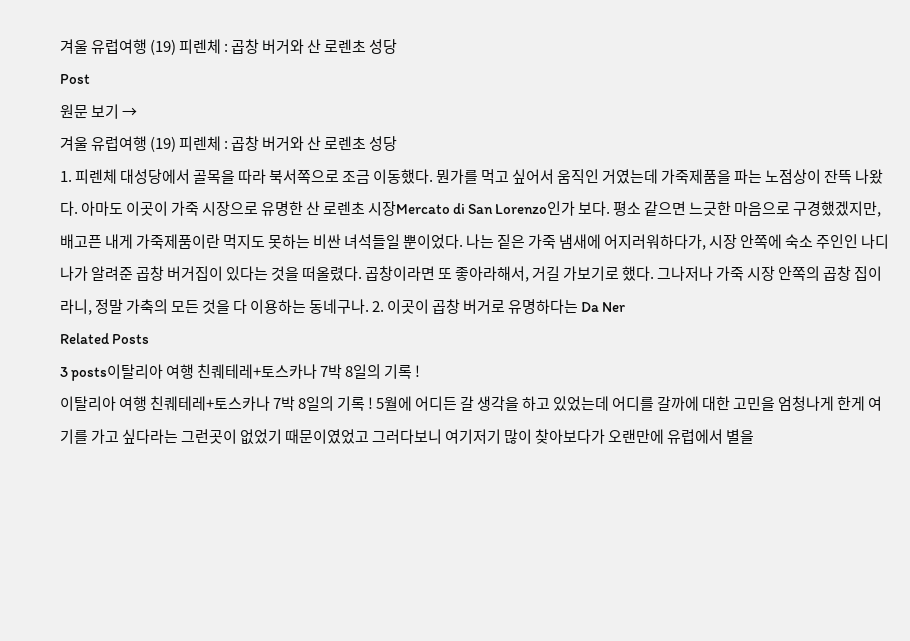겨울 유럽여행 (19) 피렌체 : 곱창 버거와 산 로렌초 성당
Post
원문 보기 →
겨울 유럽여행 (19) 피렌체 : 곱창 버거와 산 로렌초 성당
1. 피렌체 대성당에서 골목을 따라 북서쪽으로 조금 이동했다. 뭔가를 먹고 싶어서 움직인 거였는데 가죽제품을 파는 노점상이 잔뜩 나왔다. 아마도 이곳이 가죽 시장으로 유명한 산 로렌초 시장Mercato di San Lorenzo인가 보다. 평소 같으면 느긋한 마음으로 구경했겠지만, 배고픈 내게 가죽제품이란 먹지도 못하는 비싼 녀석들일 뿐이었다. 나는 짙은 가죽 냄새에 어지러워하다가, 시장 안쪽에 숙소 주인인 나디나가 알려준 곱창 버거집이 있다는 것을 떠올렸다. 곱창이라면 또 좋아라해서, 거길 가보기로 했다. 그나저나 가죽 시장 안쪽의 곱창 집이라니, 정말 가축의 모든 것을 다 이용하는 동네구나. 2. 이곳이 곱창 버거로 유명하다는 Da Ner
Related Posts
3 posts이탈리아 여행 친퀘테레+토스카나 7박 8일의 기록 !
이탈리아 여행 친퀘테레+토스카나 7박 8일의 기록 ! 5월에 어디든 갈 생각을 하고 있었는데 어디를 갈까에 대한 고민을 엄청나게 한게 여기를 가고 싶다라는 그런곳이 없었기 때문이였었고 그러다보니 여기저기 많이 찾아보다가 오랜만에 유럽에서 별을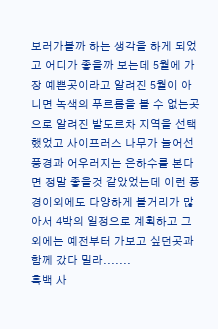보러가볼까 하는 생각을 하게 되었고 어디가 좋을까 보는데 5월에 가장 예쁜곳이라고 알려진 5월이 아니면 녹색의 푸르름을 볼 수 없는곳으로 알려진 발도르차 지역을 선택했었고 사이프러스 나무가 늘어선 풍경과 어우러지는 은하수를 본다면 정말 좋을것 같았었는데 이런 풍경이외에도 다양하게 볼거리가 많아서 4박의 일정으로 계획하고 그외에는 예전부터 가보고 싶던곳과 함께 갔다 밀라.......
흑백 사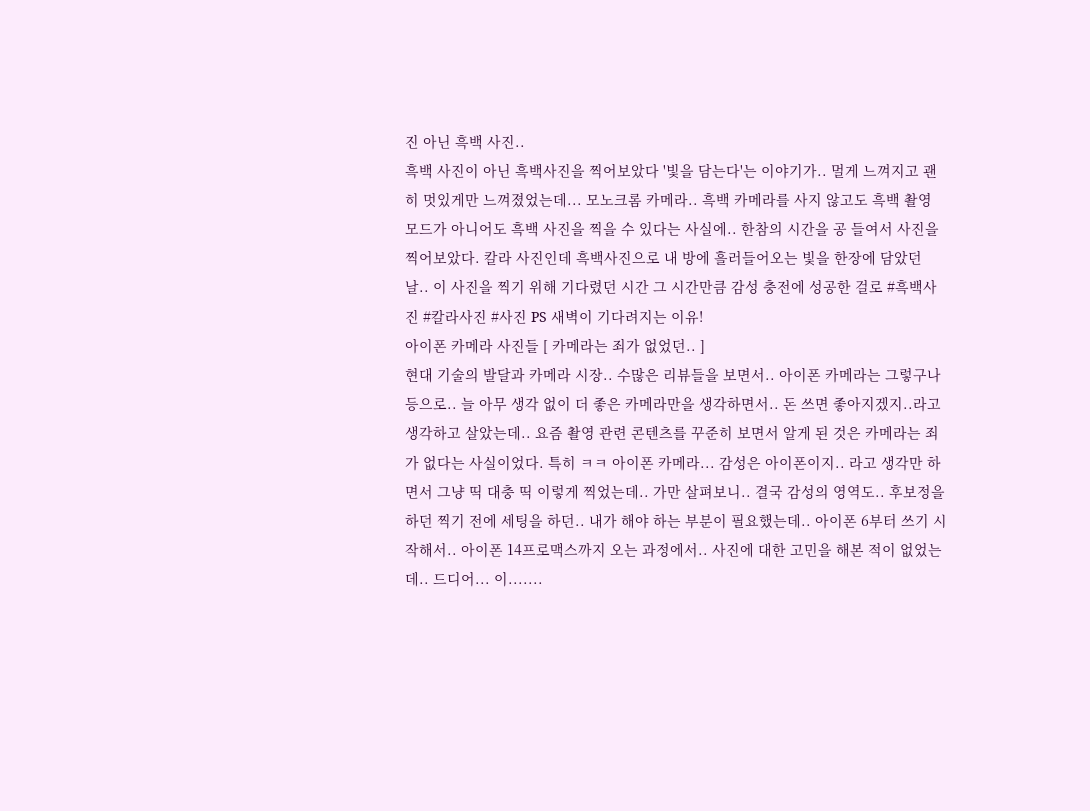진 아닌 흑백 사진..
흑백 사진이 아닌 흑백사진을 찍어보았다 '빛을 담는다'는 이야기가.. 멀게 느껴지고 괜히 멋있게만 느껴졌었는데... 모노크롬 카메라.. 흑백 카메라를 사지 않고도 흑백 촬영 모드가 아니어도 흑백 사진을 찍을 수 있다는 사실에.. 한참의 시간을 공 들여서 사진을 찍어보았다. 칼라 사진인데 흑백사진으로 내 방에 흘러들어오는 빛을 한장에 담았던 날.. 이 사진을 찍기 위해 기다렸던 시간 그 시간만큼 감성 충전에 성공한 걸로 #흑백사진 #칼라사진 #사진 PS 새벽이 기다려지는 이유!
아이폰 카메라 사진들 [ 카메라는 죄가 없었던.. ]
현대 기술의 발달과 카메라 시장.. 수많은 리뷰들을 보면서.. 아이폰 카메라는 그렇구나 등으로.. 늘 아무 생각 없이 더 좋은 카메라만을 생각하면서.. 돈 쓰면 좋아지겠지..라고 생각하고 살았는데.. 요즘 촬영 관련 콘텐츠를 꾸준히 보면서 알게 된 것은 카메라는 죄가 없다는 사실이었다. 특히 ㅋㅋ 아이폰 카메라... 감성은 아이폰이지.. 라고 생각만 하면서 그냥 띡 대충 띡 이렇게 찍었는데.. 가만 살펴보니.. 결국 감성의 영역도.. 후보정을 하던 찍기 전에 세팅을 하던.. 내가 해야 하는 부분이 필요했는데.. 아이폰 6부터 쓰기 시작해서.. 아이폰 14프로맥스까지 오는 과정에서.. 사진에 대한 고민을 해본 적이 없었는데.. 드디어... 이.......